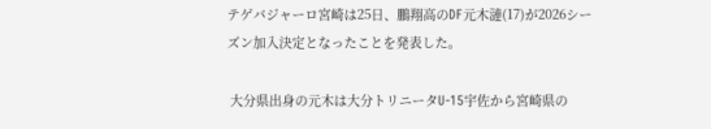テゲバジャーロ宮崎は25日、鵬翔高のDF元木漣(17)が2026シーズン加入決定となったことを発表した。

 大分県出身の元木は大分トリニータU-15宇佐から宮崎県の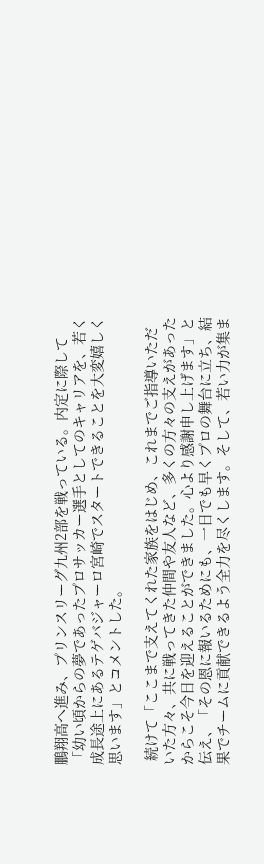鵬翔高へ進み、プリンスリーグ九州2部を戦っている。内定に際して「幼い頃からの夢であったプロサッカー選手としてのキャリアを、若く成長途上にあるテゲバジャーロ宮崎でスタートできることを大変嬉しく思います」とコメントした。

 続けて「ここまで支えてくれた家族をはじめ、これまでご指導いただいた方々、共に戦ってきた仲間や友人など、多くの方々の支えがあったからこそ今日を迎えることができました。心より感謝申し上げます」と伝え、「その恩に報いるためにも、一日でも早くプロの舞台に立ち、結果でチームに貢献できるよう全力を尽くします。そして、若い力が集ま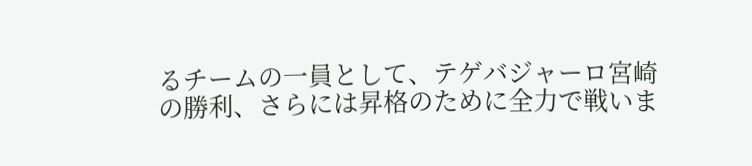るチームの一員として、テゲバジャーロ宮崎の勝利、さらには昇格のために全力で戦いま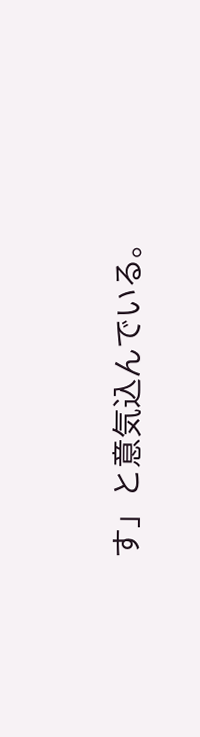す」と意気込んでいる。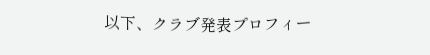以下、クラブ発表プロフィー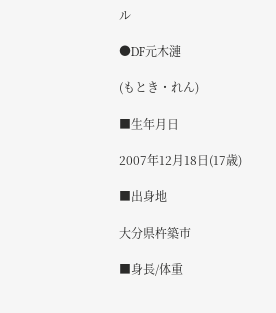ル

●DF元木漣

(もとき・れん)

■生年月日

2007年12月18日(17歳)

■出身地

大分県杵築市

■身長/体重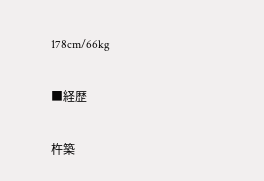178cm/66kg

■経歴

杵築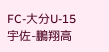FC-大分U-15宇佐-鵬翔高